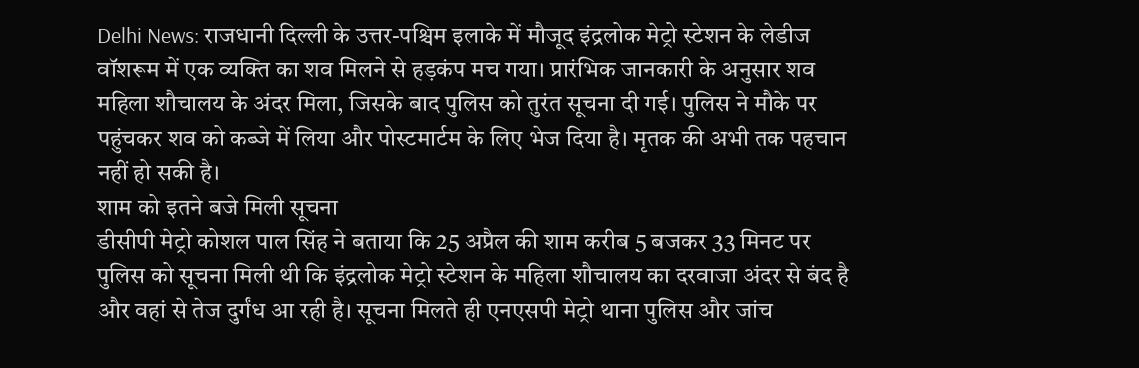Delhi News: राजधानी दिल्ली के उत्तर-पश्चिम इलाके में मौजूद इंद्रलोक मेट्रो स्टेशन के लेडीज वॉशरूम में एक व्यक्ति का शव मिलने से हड़कंप मच गया। प्रारंभिक जानकारी के अनुसार शव महिला शौचालय के अंदर मिला, जिसके बाद पुलिस को तुरंत सूचना दी गई। पुलिस ने मौके पर पहुंचकर शव को कब्जे में लिया और पोस्टमार्टम के लिए भेज दिया है। मृतक की अभी तक पहचान नहीं हो सकी है।
शाम को इतने बजे मिली सूचना
डीसीपी मेट्रो कोशल पाल सिंह ने बताया कि 25 अप्रैल की शाम करीब 5 बजकर 33 मिनट पर पुलिस को सूचना मिली थी कि इंद्रलोक मेट्रो स्टेशन के महिला शौचालय का दरवाजा अंदर से बंद है और वहां से तेज दुर्गंध आ रही है। सूचना मिलते ही एनएसपी मेट्रो थाना पुलिस और जांच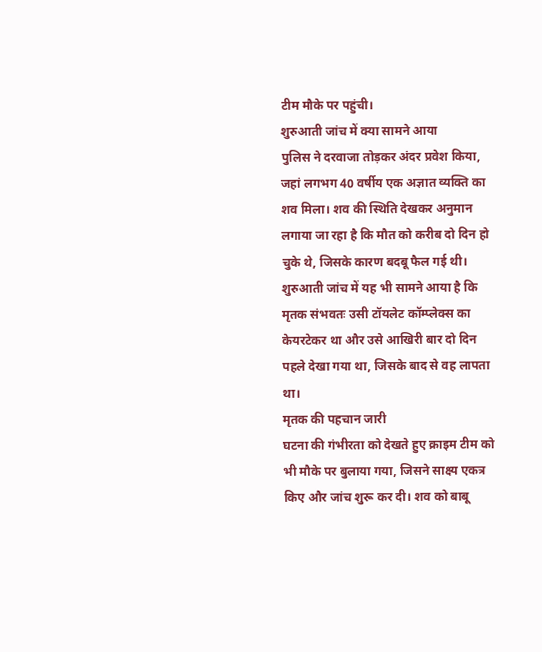टीम मौके पर पहुंची।
शुरुआती जांच में क्या सामने आया
पुलिस ने दरवाजा तोड़कर अंदर प्रवेश किया, जहां लगभग 40 वर्षीय एक अज्ञात व्यक्ति का शव मिला। शव की स्थिति देखकर अनुमान लगाया जा रहा है कि मौत को करीब दो दिन हो चुके थे, जिसके कारण बदबू फैल गई थी। शुरुआती जांच में यह भी सामने आया है कि मृतक संभवतः उसी टॉयलेट कॉम्प्लेक्स का केयरटेकर था और उसे आखिरी बार दो दिन पहले देखा गया था, जिसके बाद से वह लापता था।
मृतक की पहचान जारी
घटना की गंभीरता को देखते हुए क्राइम टीम को भी मौके पर बुलाया गया, जिसने साक्ष्य एकत्र किए और जांच शुरू कर दी। शव को बाबू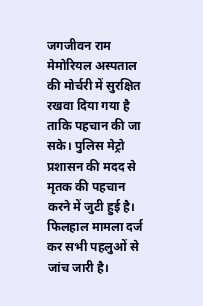जगजीवन राम मेमोरियल अस्पताल की मोर्चरी में सुरक्षित रखवा दिया गया है ताकि पहचान की जा सके। पुलिस मेट्रो प्रशासन की मदद से मृतक की पहचान करने में जुटी हुई है। फिलहाल मामला दर्ज कर सभी पहलुओं से जांच जारी है।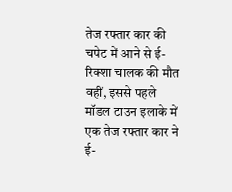तेज रफ्तार कार की चपेट में आने से ई-रिक्शा चालक की मौत
वहीं, इससे पहले मॉडल टाउन इलाके में एक तेज रफ्तार कार ने ई-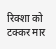रिक्शा को टक्कर मार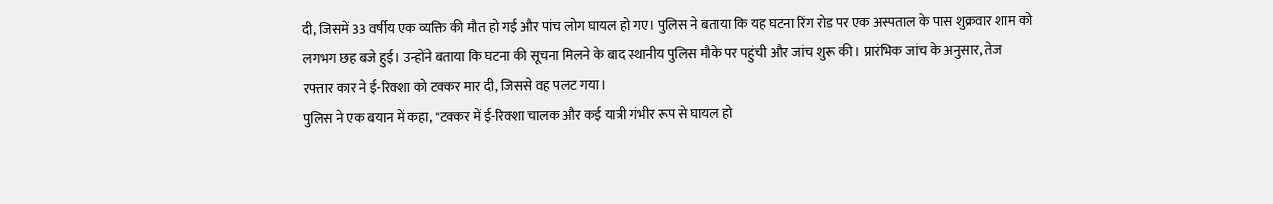दी, जिसमें 33 वर्षीय एक व्यक्ति की मौत हो गई और पांच लोग घायल हो गए। पुलिस ने बताया कि यह घटना रिंग रोड पर एक अस्पताल के पास शुक्रवार शाम को लगभग छह बजे हुई। उन्होंने बताया कि घटना की सूचना मिलने के बाद स्थानीय पुलिस मौके पर पहुंची और जांच शुरू की। प्रारंभिक जांच के अनुसार, तेज रफ्तार कार ने ई-रिक्शा को टक्कर मार दी, जिससे वह पलट गया।
पुलिस ने एक बयान में कहा, "टक्कर में ई-रिक्शा चालक और कई यात्री गंभीर रूप से घायल हो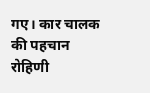गए। कार चालक की पहचान रोहिणी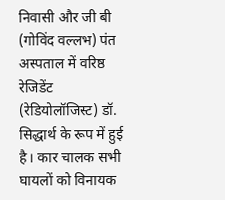निवासी और जी बी (गोविंद वल्लभ) पंत अस्पताल में वरिष्ठ रेजिडेंट (रेडियोलॉजिस्ट) डॉ. सिद्धार्थ के रूप में हुई है। कार चालक सभी घायलों को विनायक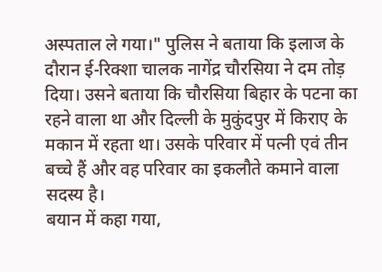अस्पताल ले गया।" पुलिस ने बताया कि इलाज के दौरान ई-रिक्शा चालक नागेंद्र चौरसिया ने दम तोड़ दिया। उसने बताया कि चौरसिया बिहार के पटना का रहने वाला था और दिल्ली के मुकुंदपुर में किराए के मकान में रहता था। उसके परिवार में पत्नी एवं तीन बच्चे हैं और वह परिवार का इकलौते कमाने वाला सदस्य है।
बयान में कहा गया,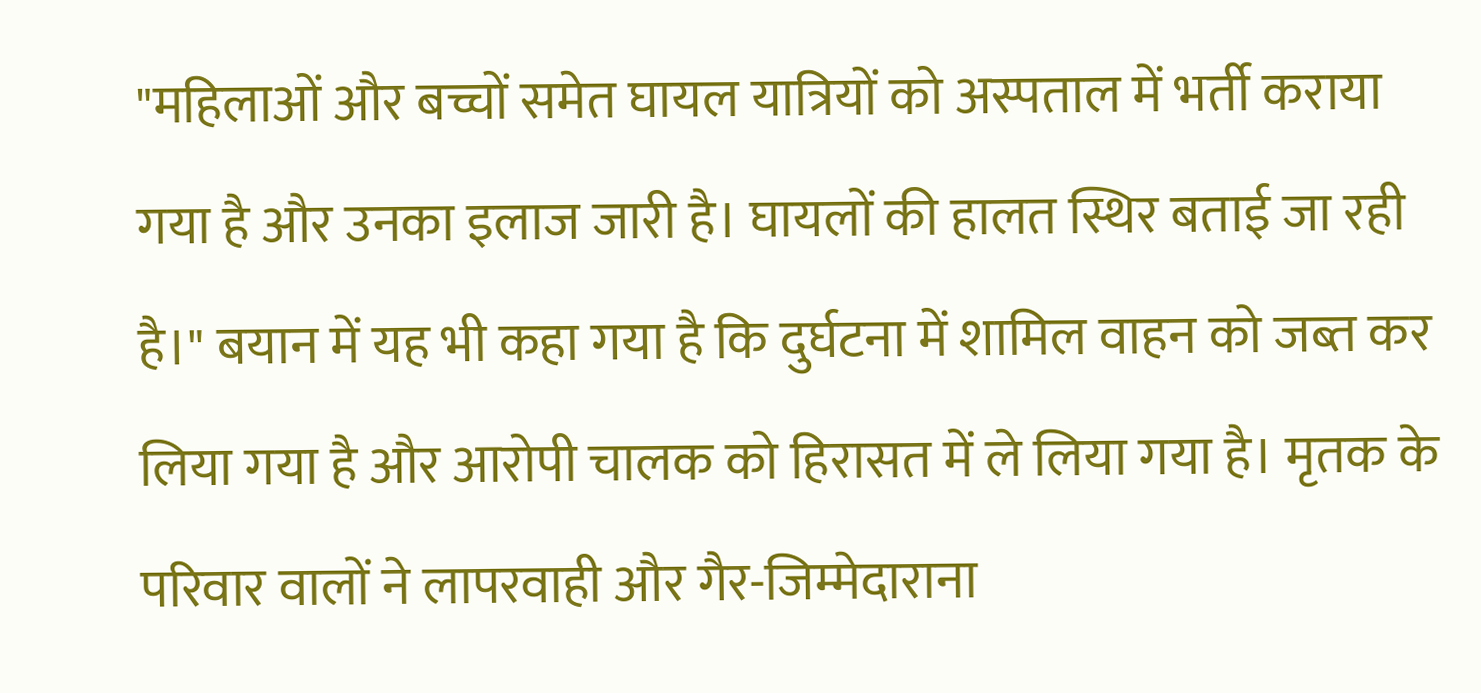"महिलाओं और बच्चों समेत घायल यात्रियों को अस्पताल में भर्ती कराया गया है और उनका इलाज जारी है। घायलों की हालत स्थिर बताई जा रही है।" बयान में यह भी कहा गया है कि दुर्घटना में शामिल वाहन को जब्त कर लिया गया है और आरोपी चालक को हिरासत में ले लिया गया है। मृतक के परिवार वालों ने लापरवाही और गैर-जिम्मेदाराना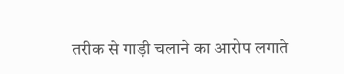तरीक से गाड़ी चलाने का आरोप लगाते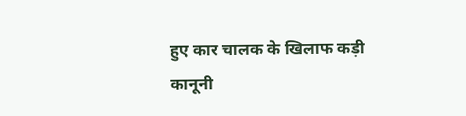हुए कार चालक के खिलाफ कड़ी कानूनी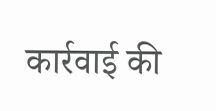कार्रवाई की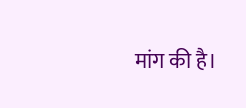मांग की है।